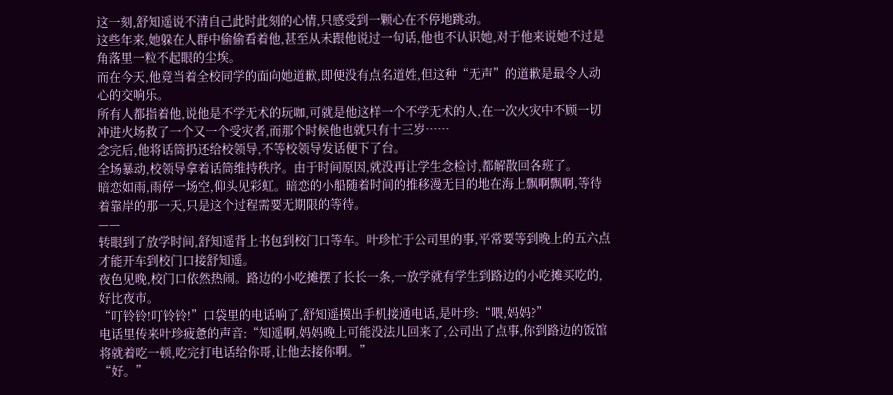这一刻,舒知遥说不清自己此时此刻的心情,只感受到一颗心在不停地跳动。
这些年来,她躲在人群中偷偷看着他,甚至从未跟他说过一句话,他也不认识她,对于他来说她不过是角落里一粒不起眼的尘埃。
而在今天,他竟当着全校同学的面向她道歉,即便没有点名道姓,但这种“无声”的道歉是最令人动心的交响乐。
所有人都指着他,说他是不学无术的玩咖,可就是他这样一个不学无术的人,在一次火灾中不顾一切冲进火场救了一个又一个受灾者,而那个时候他也就只有十三岁……
念完后,他将话筒扔还给校领导,不等校领导发话便下了台。
全场暴动,校领导拿着话筒维持秩序。由于时间原因,就没再让学生念检讨,都解散回各班了。
暗恋如雨,雨停一场空,仰头见彩虹。暗恋的小船随着时间的推移漫无目的地在海上飘啊飘啊,等待着靠岸的那一天,只是这个过程需要无期限的等待。
——
转眼到了放学时间,舒知遥背上书包到校门口等车。叶珍忙于公司里的事,平常要等到晚上的五六点才能开车到校门口接舒知遥。
夜色见晚,校门口依然热闹。路边的小吃摊摆了长长一条,一放学就有学生到路边的小吃摊买吃的,好比夜市。
“叮铃铃!叮铃铃!”口袋里的电话响了,舒知遥摸出手机接通电话,是叶珍:“喂,妈妈?”
电话里传来叶珍疲惫的声音:“知遥啊,妈妈晚上可能没法儿回来了,公司出了点事,你到路边的饭馆将就着吃一顿,吃完打电话给你哥,让他去接你啊。”
“好。”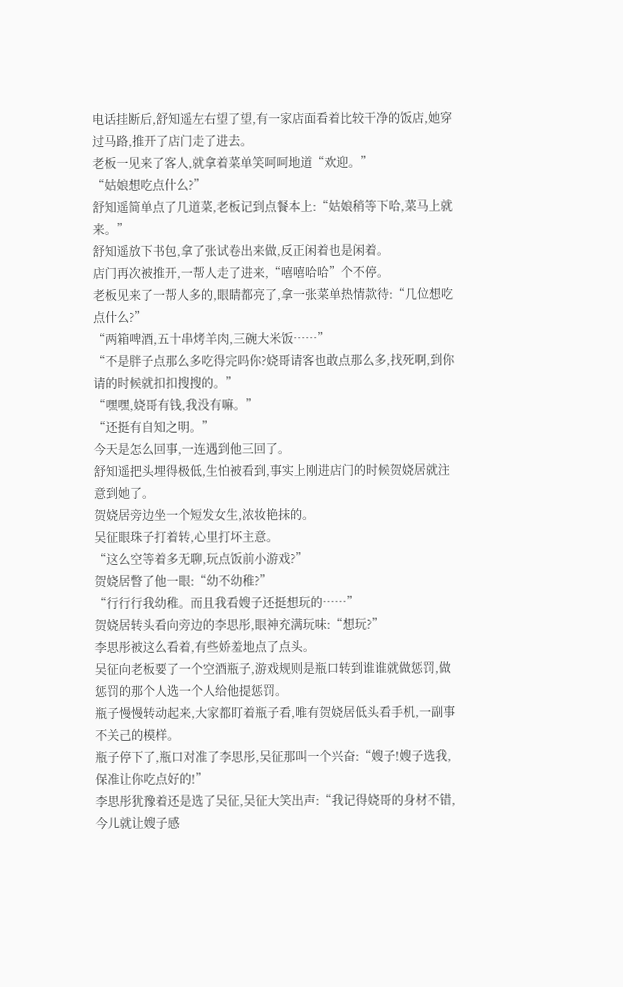电话挂断后,舒知遥左右望了望,有一家店面看着比较干净的饭店,她穿过马路,推开了店门走了进去。
老板一见来了客人,就拿着菜单笑呵呵地道“欢迎。”
“姑娘想吃点什么?”
舒知遥简单点了几道菜,老板记到点餐本上:“姑娘稍等下哈,菜马上就来。”
舒知遥放下书包,拿了张试卷出来做,反正闲着也是闲着。
店门再次被推开,一帮人走了进来,“嘻嘻哈哈”个不停。
老板见来了一帮人多的,眼睛都亮了,拿一张菜单热情款待:“几位想吃点什么?”
“两箱啤酒,五十串烤羊肉,三碗大米饭……”
“不是胖子点那么多吃得完吗你?娆哥请客也敢点那么多,找死啊,到你请的时候就扣扣搜搜的。”
“嘿嘿,娆哥有钱,我没有嘛。”
“还挺有自知之明。”
今天是怎么回事,一连遇到他三回了。
舒知遥把头埋得极低,生怕被看到,事实上刚进店门的时候贺娆居就注意到她了。
贺娆居旁边坐一个短发女生,浓妆艳抹的。
吴征眼珠子打着转,心里打坏主意。
“这么空等着多无聊,玩点饭前小游戏?”
贺娆居瞥了他一眼:“幼不幼稚?”
“行行行我幼稚。而且我看嫂子还挺想玩的……”
贺娆居转头看向旁边的李思彤,眼神充满玩味:“想玩?”
李思彤被这么看着,有些娇羞地点了点头。
吴征向老板要了一个空酒瓶子,游戏规则是瓶口转到谁谁就做惩罚,做惩罚的那个人选一个人给他提惩罚。
瓶子慢慢转动起来,大家都盯着瓶子看,唯有贺娆居低头看手机,一副事不关己的模样。
瓶子停下了,瓶口对准了李思彤,吴征那叫一个兴奋:“嫂子!嫂子选我,保准让你吃点好的!”
李思彤犹豫着还是选了吴征,吴征大笑出声:“我记得娆哥的身材不错,今儿就让嫂子感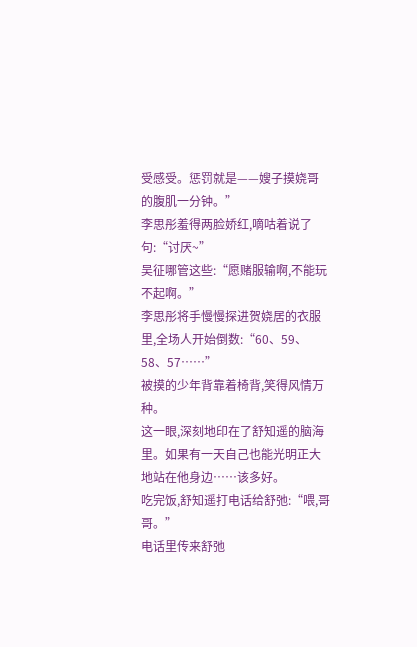受感受。惩罚就是——嫂子摸娆哥的腹肌一分钟。”
李思彤羞得两脸娇红,嘀咕着说了句:“讨厌~”
吴征哪管这些:“愿赌服输啊,不能玩不起啊。”
李思彤将手慢慢探进贺娆居的衣服里,全场人开始倒数:“60、59、58、57……”
被摸的少年背靠着椅背,笑得风情万种。
这一眼,深刻地印在了舒知遥的脑海里。如果有一天自己也能光明正大地站在他身边……该多好。
吃完饭,舒知遥打电话给舒弛:“喂,哥哥。”
电话里传来舒弛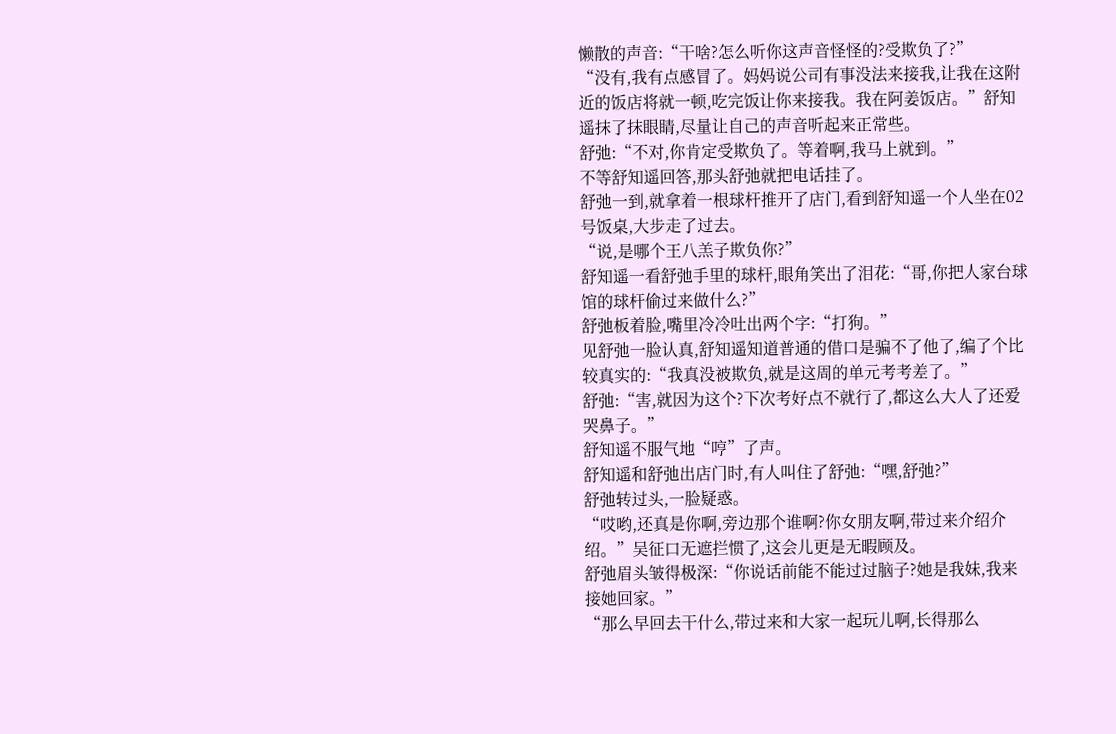懒散的声音:“干啥?怎么听你这声音怪怪的?受欺负了?”
“没有,我有点感冒了。妈妈说公司有事没法来接我,让我在这附近的饭店将就一顿,吃完饭让你来接我。我在阿姜饭店。”舒知遥抹了抹眼睛,尽量让自己的声音听起来正常些。
舒弛:“不对,你肯定受欺负了。等着啊,我马上就到。”
不等舒知遥回答,那头舒弛就把电话挂了。
舒弛一到,就拿着一根球杆推开了店门,看到舒知遥一个人坐在02号饭桌,大步走了过去。
“说,是哪个王八羔子欺负你?”
舒知遥一看舒弛手里的球杆,眼角笑出了泪花:“哥,你把人家台球馆的球杆偷过来做什么?”
舒弛板着脸,嘴里冷冷吐出两个字:“打狗。”
见舒弛一脸认真,舒知遥知道普通的借口是骗不了他了,编了个比较真实的:“我真没被欺负,就是这周的单元考考差了。”
舒弛:“害,就因为这个?下次考好点不就行了,都这么大人了还爱哭鼻子。”
舒知遥不服气地“哼”了声。
舒知遥和舒弛出店门时,有人叫住了舒弛:“嘿,舒弛?”
舒弛转过头,一脸疑惑。
“哎哟,还真是你啊,旁边那个谁啊?你女朋友啊,带过来介绍介绍。”吴征口无遮拦惯了,这会儿更是无暇顾及。
舒弛眉头皱得极深:“你说话前能不能过过脑子?她是我妹,我来接她回家。”
“那么早回去干什么,带过来和大家一起玩儿啊,长得那么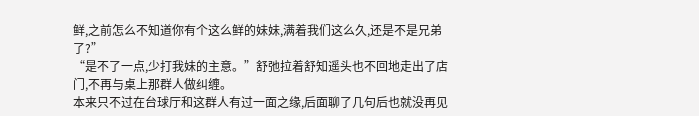鲜,之前怎么不知道你有个这么鲜的妹妹,满着我们这么久,还是不是兄弟了?”
“是不了一点,少打我妹的主意。”舒弛拉着舒知遥头也不回地走出了店门,不再与桌上那群人做纠缠。
本来只不过在台球厅和这群人有过一面之缘,后面聊了几句后也就没再见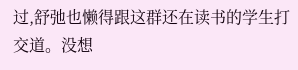过,舒弛也懒得跟这群还在读书的学生打交道。没想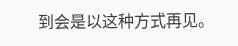到会是以这种方式再见。